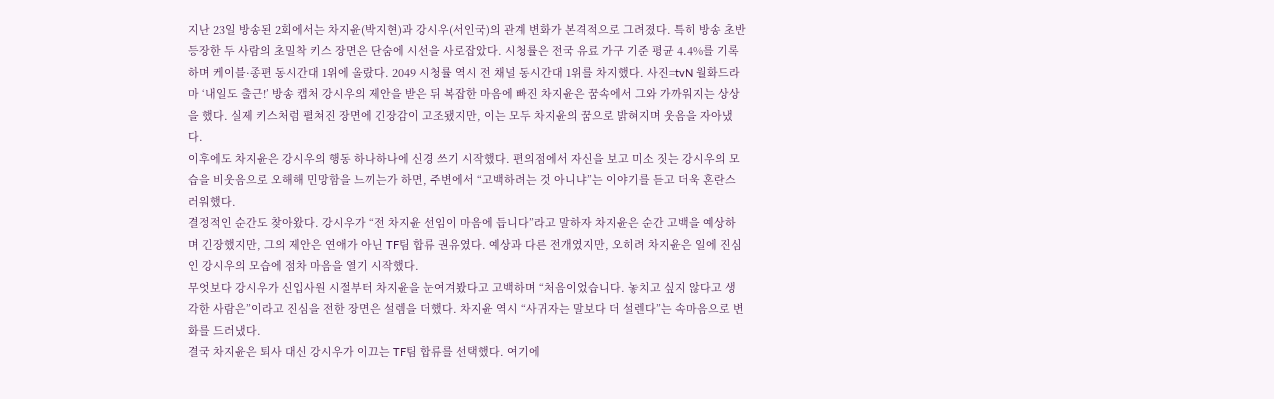지난 23일 방송된 2회에서는 차지윤(박지현)과 강시우(서인국)의 관계 변화가 본격적으로 그려졌다. 특히 방송 초반 등장한 두 사람의 초밀착 키스 장면은 단숨에 시선을 사로잡았다. 시청률은 전국 유료 가구 기준 평균 4.4%를 기록하며 케이블·종편 동시간대 1위에 올랐다. 2049 시청률 역시 전 채널 동시간대 1위를 차지했다. 사진=tvN 월화드라마 ‘내일도 출근!’ 방송 캡처 강시우의 제안을 받은 뒤 복잡한 마음에 빠진 차지윤은 꿈속에서 그와 가까워지는 상상을 했다. 실제 키스처럼 펼쳐진 장면에 긴장감이 고조됐지만, 이는 모두 차지윤의 꿈으로 밝혀지며 웃음을 자아냈다.
이후에도 차지윤은 강시우의 행동 하나하나에 신경 쓰기 시작했다. 편의점에서 자신을 보고 미소 짓는 강시우의 모습을 비웃음으로 오해해 민망함을 느끼는가 하면, 주변에서 “고백하려는 것 아니냐”는 이야기를 듣고 더욱 혼란스러워했다.
결정적인 순간도 찾아왔다. 강시우가 “전 차지윤 선임이 마음에 듭니다”라고 말하자 차지윤은 순간 고백을 예상하며 긴장했지만, 그의 제안은 연애가 아닌 TF팀 합류 권유였다. 예상과 다른 전개였지만, 오히려 차지윤은 일에 진심인 강시우의 모습에 점차 마음을 열기 시작했다.
무엇보다 강시우가 신입사원 시절부터 차지윤을 눈여겨봤다고 고백하며 “처음이었습니다. 놓치고 싶지 않다고 생각한 사람은”이라고 진심을 전한 장면은 설렘을 더했다. 차지윤 역시 “사귀자는 말보다 더 설렌다”는 속마음으로 변화를 드러냈다.
결국 차지윤은 퇴사 대신 강시우가 이끄는 TF팀 합류를 선택했다. 여기에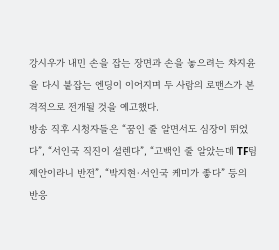강시우가 내민 손을 잡는 장면과 손을 놓으려는 차지윤을 다시 붙잡는 엔딩이 이어지며 두 사람의 로맨스가 본격적으로 전개될 것을 예고했다.
방송 직후 시청자들은 “꿈인 줄 알면서도 심장이 뛰었다”, “서인국 직진이 설렌다”, “고백인 줄 알았는데 TF팀 제안이라니 반전”, “박지현·서인국 케미가 좋다” 등의 반응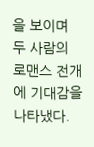을 보이며 두 사람의 로맨스 전개에 기대감을 나타냈다.